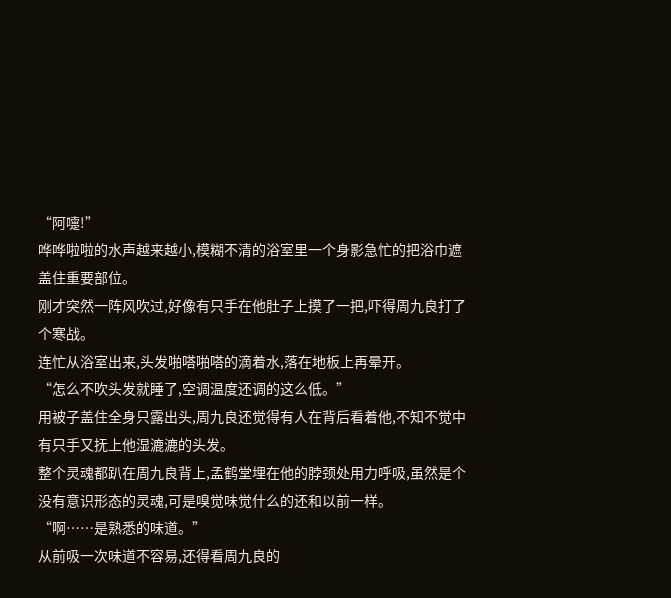“阿嚏!”
哗哗啦啦的水声越来越小,模糊不清的浴室里一个身影急忙的把浴巾遮盖住重要部位。
刚才突然一阵风吹过,好像有只手在他肚子上摸了一把,吓得周九良打了个寒战。
连忙从浴室出来,头发啪嗒啪嗒的滴着水,落在地板上再晕开。
“怎么不吹头发就睡了,空调温度还调的这么低。”
用被子盖住全身只露出头,周九良还觉得有人在背后看着他,不知不觉中有只手又抚上他湿漉漉的头发。
整个灵魂都趴在周九良背上,孟鹤堂埋在他的脖颈处用力呼吸,虽然是个没有意识形态的灵魂,可是嗅觉味觉什么的还和以前一样。
“啊……是熟悉的味道。”
从前吸一次味道不容易,还得看周九良的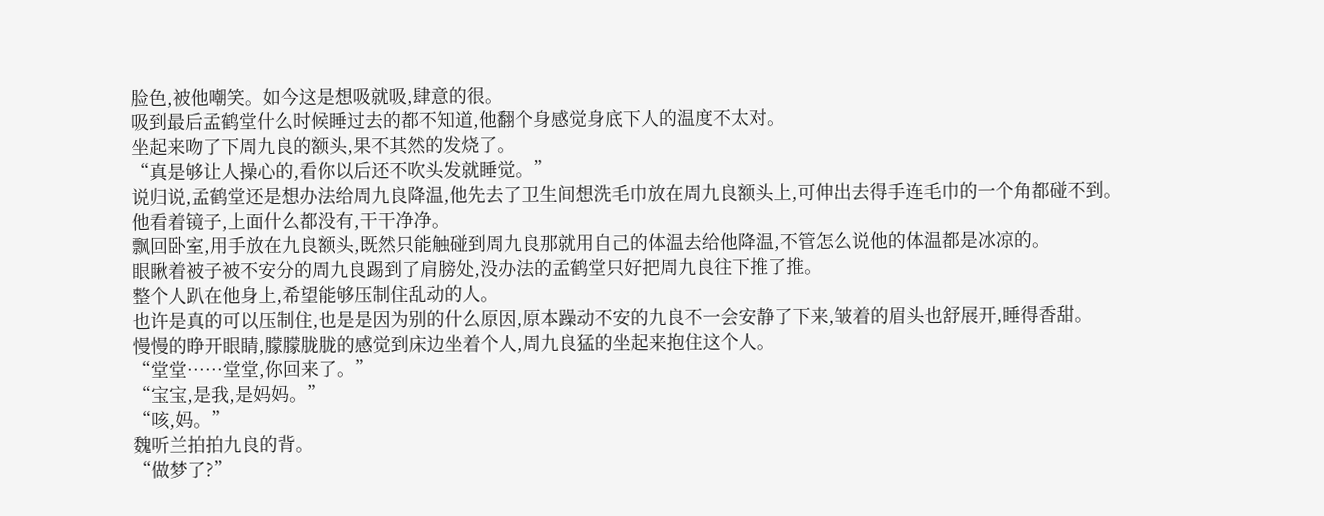脸色,被他嘲笑。如今这是想吸就吸,肆意的很。
吸到最后孟鹤堂什么时候睡过去的都不知道,他翻个身感觉身底下人的温度不太对。
坐起来吻了下周九良的额头,果不其然的发烧了。
“真是够让人操心的,看你以后还不吹头发就睡觉。”
说归说,孟鹤堂还是想办法给周九良降温,他先去了卫生间想洗毛巾放在周九良额头上,可伸出去得手连毛巾的一个角都碰不到。
他看着镜子,上面什么都没有,干干净净。
飘回卧室,用手放在九良额头,既然只能触碰到周九良那就用自己的体温去给他降温,不管怎么说他的体温都是冰凉的。
眼瞅着被子被不安分的周九良踢到了肩膀处,没办法的孟鹤堂只好把周九良往下推了推。
整个人趴在他身上,希望能够压制住乱动的人。
也许是真的可以压制住,也是是因为别的什么原因,原本躁动不安的九良不一会安静了下来,皱着的眉头也舒展开,睡得香甜。
慢慢的睁开眼睛,朦朦胧胧的感觉到床边坐着个人,周九良猛的坐起来抱住这个人。
“堂堂……堂堂,你回来了。”
“宝宝,是我,是妈妈。”
“咳,妈。”
魏听兰拍拍九良的背。
“做梦了?”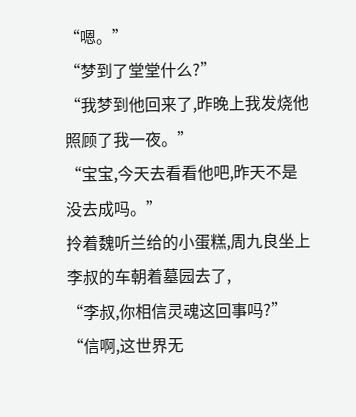“嗯。”
“梦到了堂堂什么?”
“我梦到他回来了,昨晚上我发烧他照顾了我一夜。”
“宝宝,今天去看看他吧,昨天不是没去成吗。”
拎着魏听兰给的小蛋糕,周九良坐上李叔的车朝着墓园去了,
“李叔,你相信灵魂这回事吗?”
“信啊,这世界无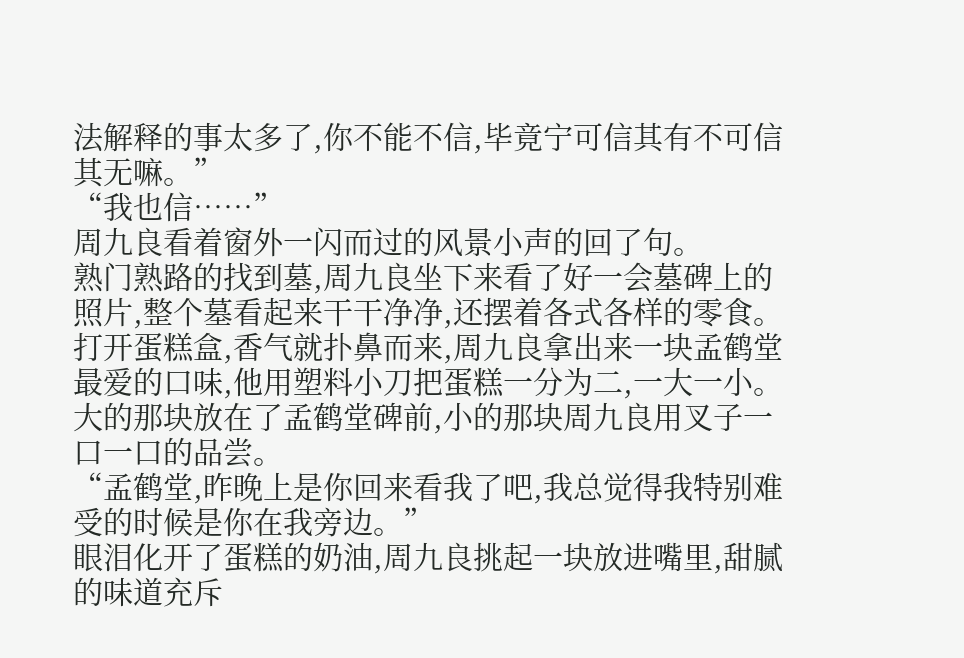法解释的事太多了,你不能不信,毕竟宁可信其有不可信其无嘛。”
“我也信……”
周九良看着窗外一闪而过的风景小声的回了句。
熟门熟路的找到墓,周九良坐下来看了好一会墓碑上的照片,整个墓看起来干干净净,还摆着各式各样的零食。
打开蛋糕盒,香气就扑鼻而来,周九良拿出来一块孟鹤堂最爱的口味,他用塑料小刀把蛋糕一分为二,一大一小。
大的那块放在了孟鹤堂碑前,小的那块周九良用叉子一口一口的品尝。
“孟鹤堂,昨晚上是你回来看我了吧,我总觉得我特别难受的时候是你在我旁边。”
眼泪化开了蛋糕的奶油,周九良挑起一块放进嘴里,甜腻的味道充斥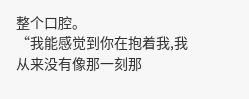整个口腔。
“我能感觉到你在抱着我,我从来没有像那一刻那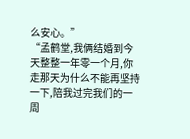么安心。”
“孟鹤堂,我俩结婚到今天整整一年零一个月,你走那天为什么不能再坚持一下,陪我过完我们的一周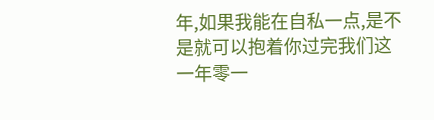年,如果我能在自私一点,是不是就可以抱着你过完我们这一年零一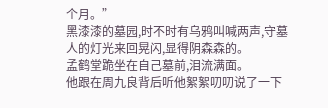个月。”
黑漆漆的墓园,时不时有乌鸦叫喊两声,守墓人的灯光来回晃闪,显得阴森森的。
孟鹤堂跪坐在自己墓前,泪流满面。
他跟在周九良背后听他絮絮叨叨说了一下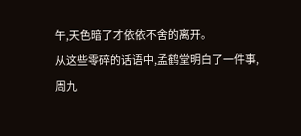午,天色暗了才依依不舍的离开。
从这些零碎的话语中,孟鹤堂明白了一件事,周九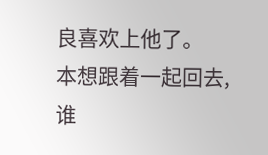良喜欢上他了。
本想跟着一起回去,谁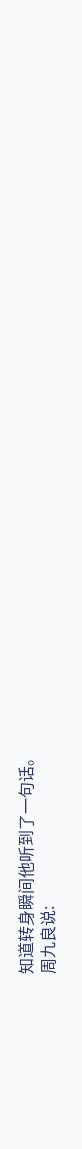知道转身瞬间他听到了一句话。
周九良说: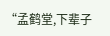“孟鹤堂,下辈子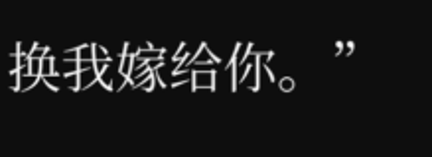换我嫁给你。”